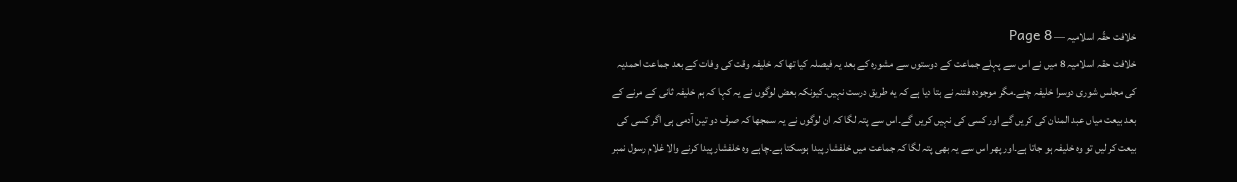خلافت حقّہ اسلامیہ — Page 8
خلافت حقہ اسلامیہ 8 میں نے اس سے پہلے جماعت کے دوستوں سے مشورہ کے بعد یہ فیصلہ کیا تھا کہ خلیفہ وقت کی وفات کے بعد جماعت احمدیہ کی مجلس شوری دوسرا خلیفہ چنے۔مگر موجودہ فتنہ نے بتا دیا ہے کہ یه طریق درست نہیں۔کیونکہ بعض لوگوں نے یہ کہا کہ ہم خلیفہ ثانی کے مرنے کے بعد بیعت میاں عبد المنان کی کریں گے اور کسی کی نہیں کریں گے۔اس سے پتہ لگا کہ ان لوگوں نے یہ سمجھا کہ صرف دو تین آدمی ہی اگر کسی کی بیعت کر لیں تو وہ خلیفہ ہو جاتا ہے۔اور پھر اس سے یہ بھی پتہ لگا کہ جماعت میں خلفشار پیدا ہوسکتا ہے۔چاہے وہ خلفشار پیدا کرنے والا غلام رسول نمبر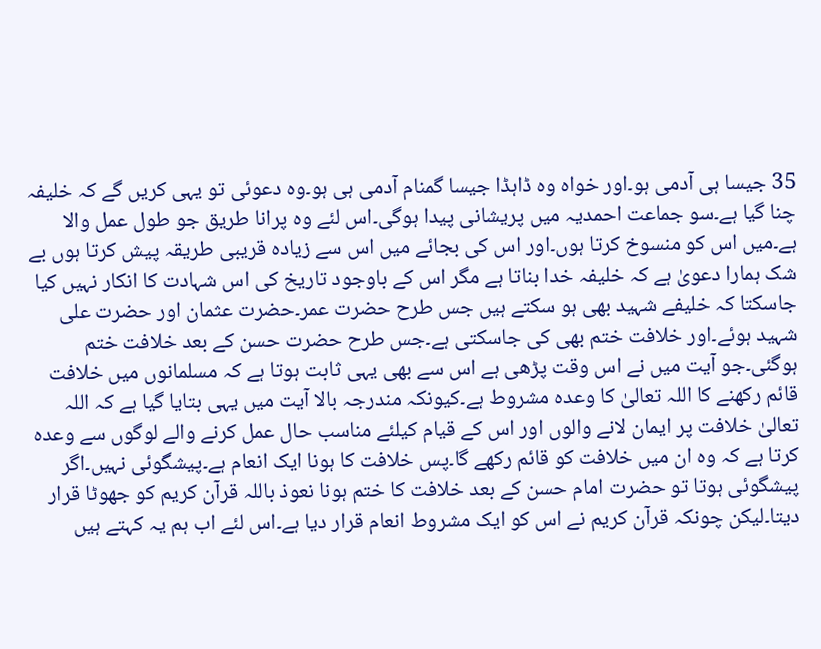35 جیسا ہی آدمی ہو۔اور خواہ وہ ڈاہڈا جیسا گمنام آدمی ہی ہو۔وہ دعوئی تو یہی کریں گے کہ خلیفہ چنا گیا ہے۔سو جماعت احمدیہ میں پریشانی پیدا ہوگی۔اس لئے وہ پرانا طریق جو طول عمل والا ہے۔میں اس کو منسوخ کرتا ہوں۔اور اس کی بجائے میں اس سے زیادہ قریبی طریقہ پیش کرتا ہوں بے شک ہمارا دعویٰ ہے کہ خلیفہ خدا بناتا ہے مگر اس کے باوجود تاریخ کی اس شہادت کا انکار نہیں کیا جاسکتا کہ خلیفے شہید بھی ہو سکتے ہیں جس طرح حضرت عمر۔حضرت عثمان اور حضرت علی شہید ہوئے۔اور خلافت ختم بھی کی جاسکتی ہے۔جس طرح حضرت حسن کے بعد خلافت ختم ہوگئی۔جو آیت میں نے اس وقت پڑھی ہے اس سے بھی یہی ثابت ہوتا ہے کہ مسلمانوں میں خلافت قائم رکھنے کا اللہ تعالیٰ کا وعدہ مشروط ہے۔کیونکہ مندرجہ بالا آیت میں یہی بتایا گیا ہے کہ اللہ تعالیٰ خلافت پر ایمان لانے والوں اور اس کے قیام کیلئے مناسب حال عمل کرنے والے لوگوں سے وعدہ کرتا ہے کہ وہ ان میں خلافت کو قائم رکھے گا۔پس خلافت کا ہونا ایک انعام ہے۔پیشگوئی نہیں۔اگر پیشگوئی ہوتا تو حضرت امام حسن کے بعد خلافت کا ختم ہونا نعوذ باللہ قرآن کریم کو جھوٹا قرار دیتا۔لیکن چونکہ قرآن کریم نے اس کو ایک مشروط انعام قرار دیا ہے۔اس لئے اب ہم یہ کہتے ہیں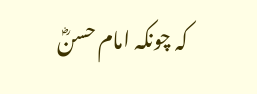کہ چونکہ امام حسنؓ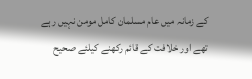کے زمانہ میں عام مسلمان کامل مومن نہیں رہے تھے اور خلافت کے قائم رکھنے کیلئے صحیح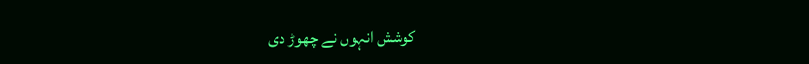کوشش انہوں نے چھوڑ دی